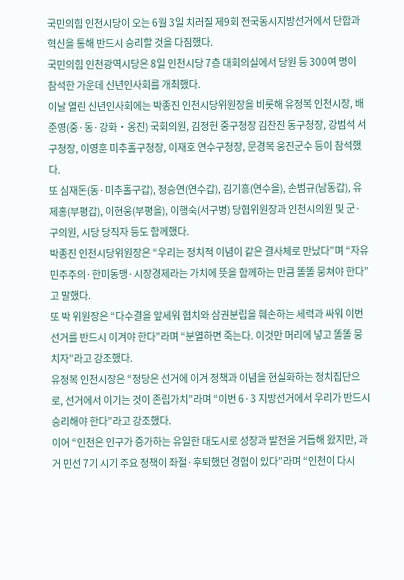국민의힘 인천시당이 오는 6월 3일 치러질 제9회 전국동시지방선거에서 단합과 혁신을 통해 반드시 승리할 것을 다짐했다.
국민의힘 인천광역시당은 8일 인천시당 7층 대회의실에서 당원 등 300여 명이 참석한 가운데 신년인사회를 개최했다.
이날 열린 신년인사회에는 박종진 인천시당위원장을 비롯해 유정복 인천시장, 배준영(중·동·강화‧옹진) 국회의원, 김정헌 중구청장 김찬진 동구청장, 강범석 서구청장, 이영훈 미추홀구청장, 이재호 연수구청장, 문경복 웅진군수 등이 참석했다.
또 심재돈(동·미추홀구갑), 정승연(연수갑), 김기흥(연수을), 손범규(남동갑), 유제홍(부평갑), 이현웅(부평을), 이행숙(서구병) 당협위원장과 인천시의원 및 군·구의원, 시당 당직자 등도 함께했다.
박종진 인천시당위원장은 “우리는 정치적 이념이 같은 결사체로 만났다”며 “자유민주주의·한미동맹·시장경제라는 가치에 뜻을 함께하는 만큼 똘똘 뭉쳐야 한다”고 말했다.
또 박 위원장은 “다수결을 앞세워 협치와 삼권분립을 훼손하는 세력과 싸워 이번 선거를 반드시 이겨야 한다”라며 “분열하면 죽는다. 이것만 머리에 넣고 똘똘 뭉치자”라고 강조했다.
유정복 인천시장은 “정당은 선거에 이겨 정책과 이념을 현실화하는 정치집단으로, 선거에서 이기는 것이 존립가치”라며 “이번 6·3 지방선거에서 우리가 반드시 승리해야 한다”라고 강조했다.
이어 “인천은 인구가 증가하는 유일한 대도시로 성장과 발전을 거듭해 왔지만, 과거 민선 7기 시기 주요 정책이 좌절·후퇴했던 경험이 있다”라며 “인천이 다시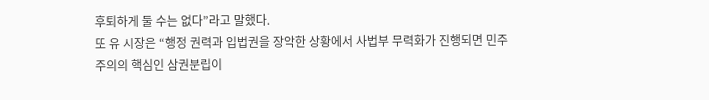후퇴하게 둘 수는 없다”라고 말했다.
또 유 시장은 “행정 권력과 입법권을 장악한 상황에서 사법부 무력화가 진행되면 민주주의의 핵심인 삼권분립이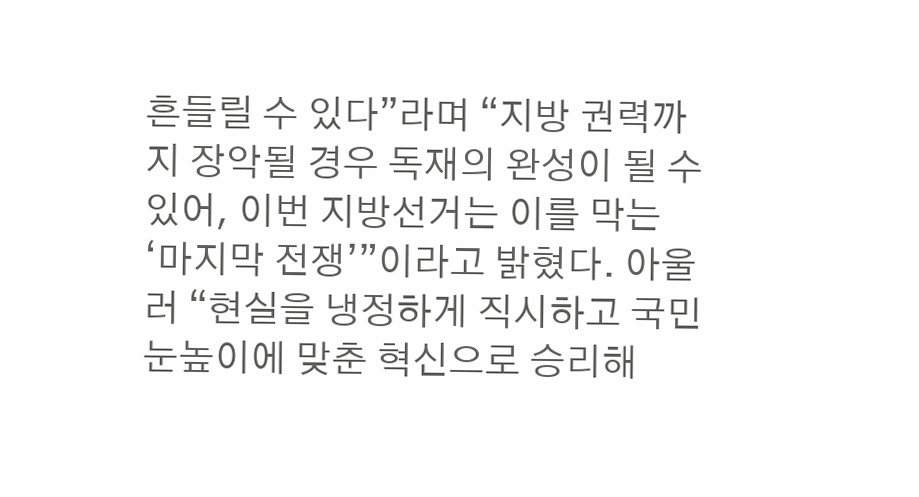흔들릴 수 있다”라며 “지방 권력까지 장악될 경우 독재의 완성이 될 수 있어, 이번 지방선거는 이를 막는 ‘마지막 전쟁’”이라고 밝혔다. 아울러 “현실을 냉정하게 직시하고 국민 눈높이에 맞춘 혁신으로 승리해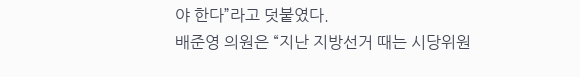야 한다”라고 덧붙였다.
배준영 의원은 “지난 지방선거 때는 시당위원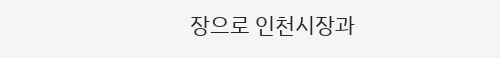장으로 인천시장과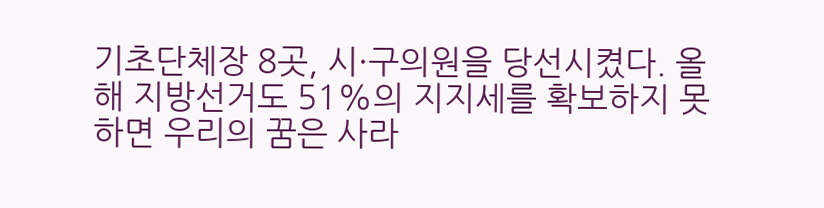기초단체장 8곳, 시·구의원을 당선시켰다. 올해 지방선거도 51%의 지지세를 확보하지 못하면 우리의 꿈은 사라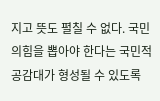지고 뜻도 펼칠 수 없다. 국민의힘을 뽑아야 한다는 국민적 공감대가 형성될 수 있도록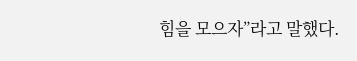힘을 모으자”라고 말했다.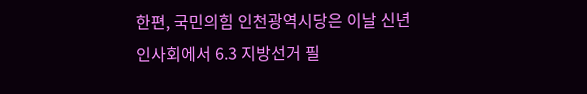한편, 국민의힘 인천광역시당은 이날 신년인사회에서 6.3 지방선거 필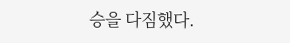승을 다짐했다.